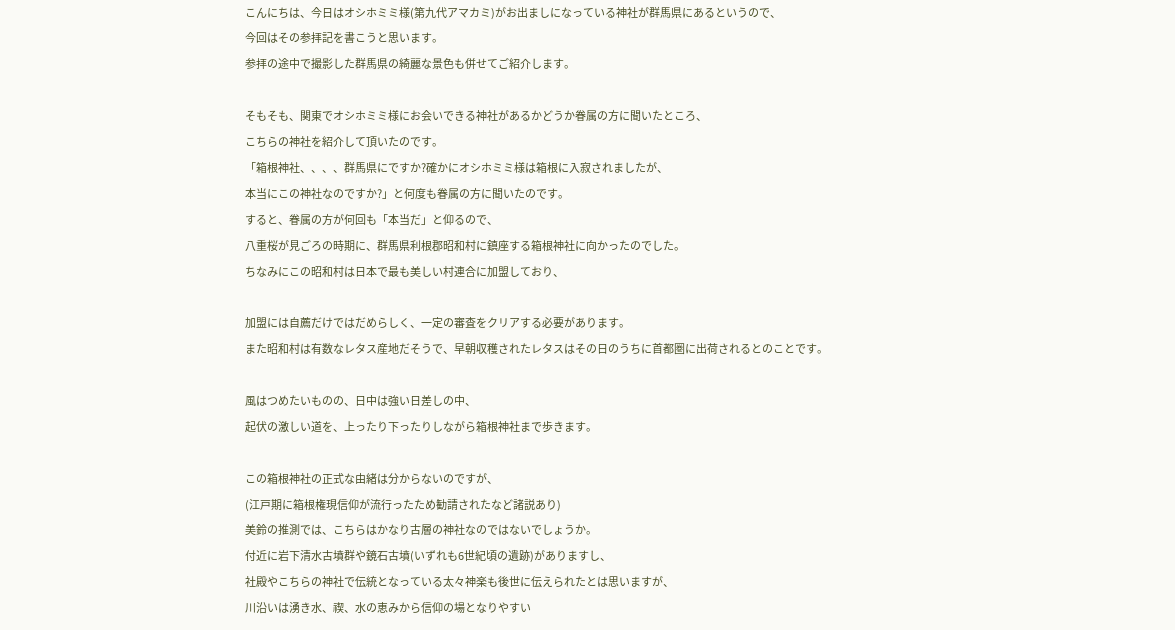こんにちは、今日はオシホミミ様(第九代アマカミ)がお出ましになっている神社が群馬県にあるというので、
今回はその参拝記を書こうと思います。
参拝の途中で撮影した群馬県の綺麗な景色も併せてご紹介します。

そもそも、関東でオシホミミ様にお会いできる神社があるかどうか眷属の方に聞いたところ、
こちらの神社を紹介して頂いたのです。
「箱根神社、、、、群馬県にですか?確かにオシホミミ様は箱根に入寂されましたが、
本当にこの神社なのですか?」と何度も眷属の方に聞いたのです。
すると、眷属の方が何回も「本当だ」と仰るので、
八重桜が見ごろの時期に、群馬県利根郡昭和村に鎮座する箱根神社に向かったのでした。
ちなみにこの昭和村は日本で最も美しい村連合に加盟しており、

加盟には自薦だけではだめらしく、一定の審査をクリアする必要があります。
また昭和村は有数なレタス産地だそうで、早朝収穫されたレタスはその日のうちに首都圏に出荷されるとのことです。

風はつめたいものの、日中は強い日差しの中、
起伏の激しい道を、上ったり下ったりしながら箱根神社まで歩きます。

この箱根神社の正式な由緒は分からないのですが、
(江戸期に箱根権現信仰が流行ったため勧請されたなど諸説あり)
美鈴の推測では、こちらはかなり古層の神社なのではないでしょうか。
付近に岩下清水古墳群や鏡石古墳(いずれも6世紀頃の遺跡)がありますし、
社殿やこちらの神社で伝統となっている太々神楽も後世に伝えられたとは思いますが、
川沿いは湧き水、禊、水の恵みから信仰の場となりやすい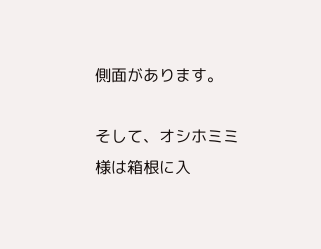側面があります。

そして、オシホミミ様は箱根に入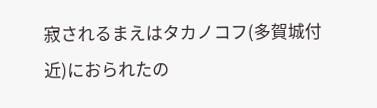寂されるまえはタカノコフ(多賀城付近)におられたの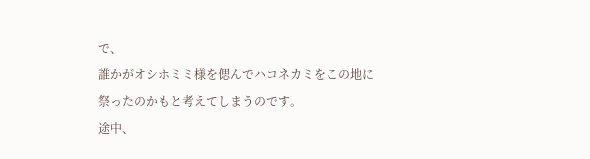で、
誰かがオシホミミ様を偲んでハコネカミをこの地に祭ったのかもと考えてしまうのです。
途中、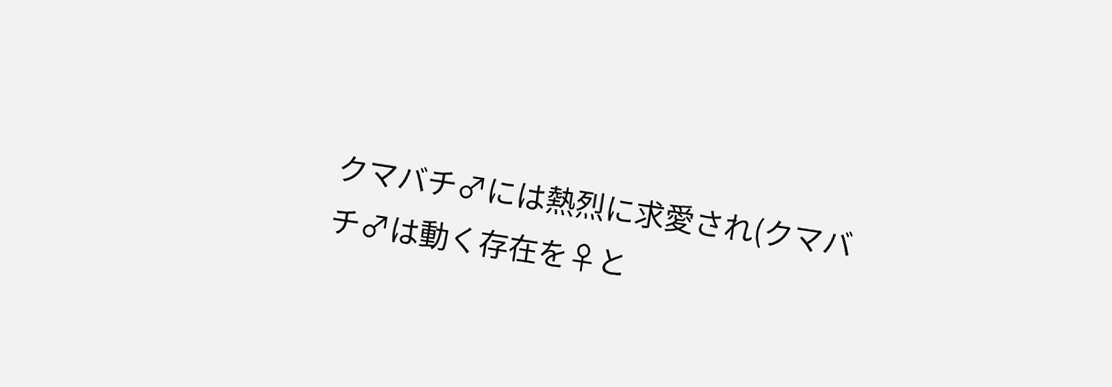クマバチ♂には熱烈に求愛され(クマバチ♂は動く存在を♀と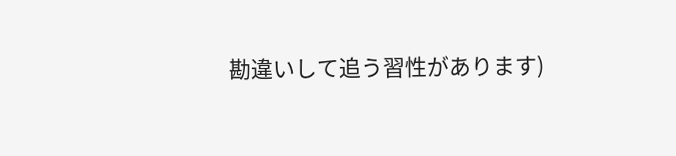勘違いして追う習性があります)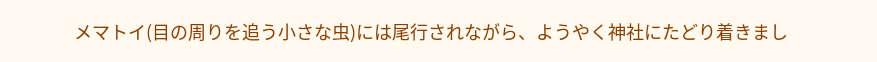メマトイ(目の周りを追う小さな虫)には尾行されながら、ようやく神社にたどり着きまし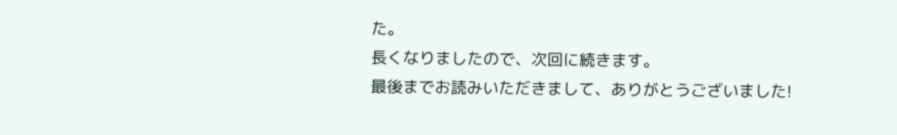た。
長くなりましたので、次回に続きます。
最後までお読みいただきまして、ありがとうございました!